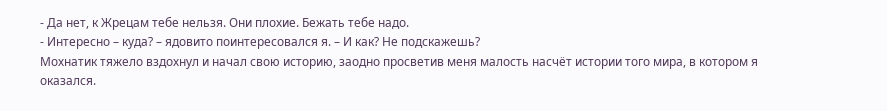- Да нет, к Жрецам тебе нельзя. Они плохие. Бежать тебе надо.
- Интересно – куда? – ядовито поинтересовался я. – И как? Не подскажешь?
Мохнатик тяжело вздохнул и начал свою историю, заодно просветив меня малость насчёт истории того мира, в котором я оказался.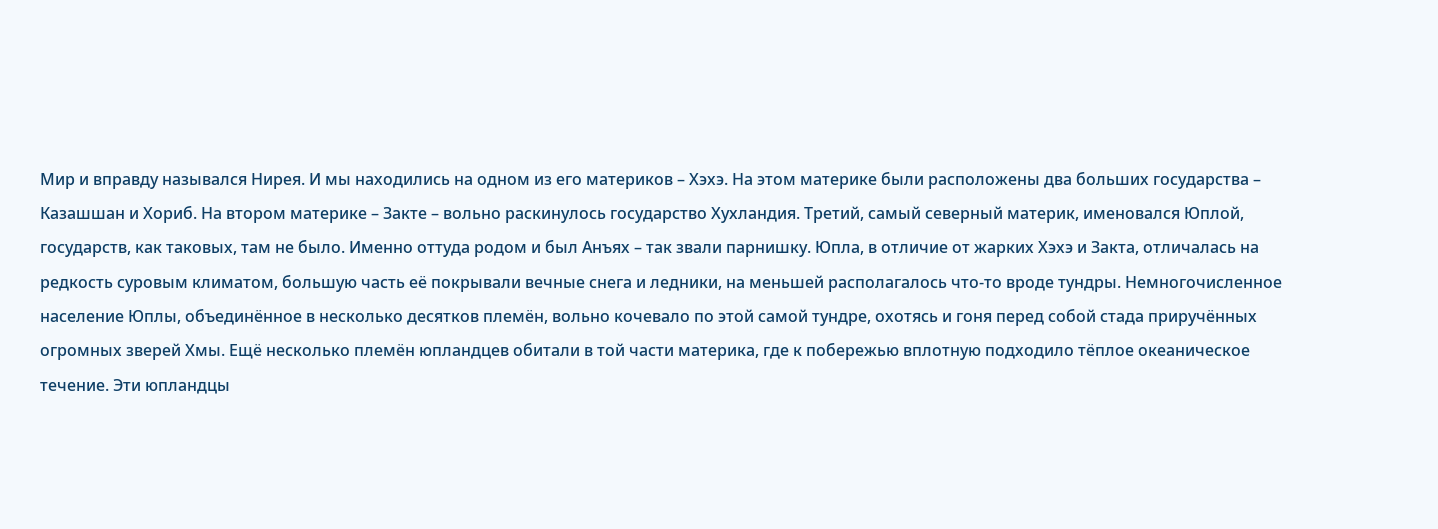Мир и вправду назывался Нирея. И мы находились на одном из его материков – Хэхэ. На этом материке были расположены два больших государства – Казашшан и Хориб. На втором материке – Закте – вольно раскинулось государство Хухландия. Третий, самый северный материк, именовался Юплой, государств, как таковых, там не было. Именно оттуда родом и был Анъях – так звали парнишку. Юпла, в отличие от жарких Хэхэ и Закта, отличалась на редкость суровым климатом, большую часть её покрывали вечные снега и ледники, на меньшей располагалось что-то вроде тундры. Немногочисленное население Юплы, объединённое в несколько десятков племён, вольно кочевало по этой самой тундре, охотясь и гоня перед собой стада приручённых огромных зверей Хмы. Ещё несколько племён юпландцев обитали в той части материка, где к побережью вплотную подходило тёплое океаническое течение. Эти юпландцы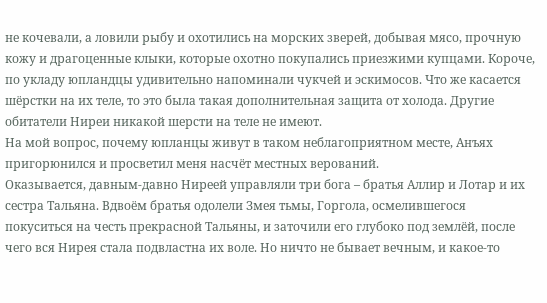не кочевали, а ловили рыбу и охотились на морских зверей, добывая мясо, прочную кожу и драгоценные клыки, которые охотно покупались приезжими купцами. Короче, по укладу юпландцы удивительно напоминали чукчей и эскимосов. Что же касается шёрстки на их теле, то это была такая дополнительная защита от холода. Другие обитатели Ниреи никакой шерсти на теле не имеют.
На мой вопрос, почему юпланцы живут в таком неблагоприятном месте, Анъях пригорюнился и просветил меня насчёт местных верований.
Оказывается, давным-давно Ниреей управляли три бога – братья Аллир и Лотар и их сестра Тальяна. Вдвоём братья одолели Змея тьмы, Горгола, осмелившегося покуситься на честь прекрасной Тальяны, и заточили его глубоко под землёй, после чего вся Нирея стала подвластна их воле. Но ничто не бывает вечным, и какое-то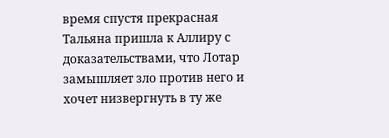время спустя прекрасная Тальяна пришла к Аллиру с доказательствами, что Лотар замышляет зло против него и хочет низвергнуть в ту же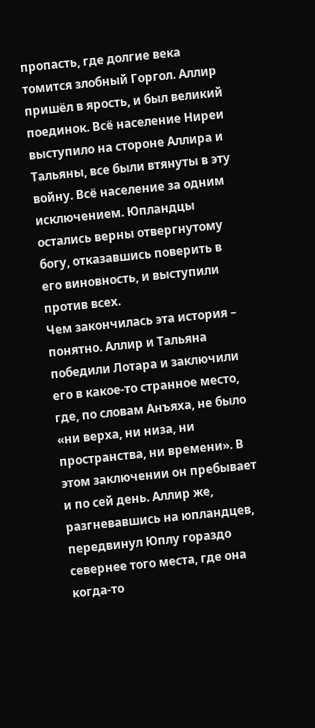пропасть, где долгие века томится злобный Горгол. Аллир пришёл в ярость, и был великий поединок. Всё население Ниреи выступило на стороне Аллира и Тальяны, все были втянуты в эту войну. Всё население за одним исключением. Юпландцы остались верны отвергнутому богу, отказавшись поверить в его виновность, и выступили против всех.
Чем закончилась эта история – понятно. Аллир и Тальяна победили Лотара и заключили его в какое-то странное место, где, по словам Анъяха, не было «ни верха, ни низа, ни пространства, ни времени». В этом заключении он пребывает и по сей день. Аллир же, разгневавшись на юпландцев, передвинул Юплу гораздо севернее того места, где она когда-то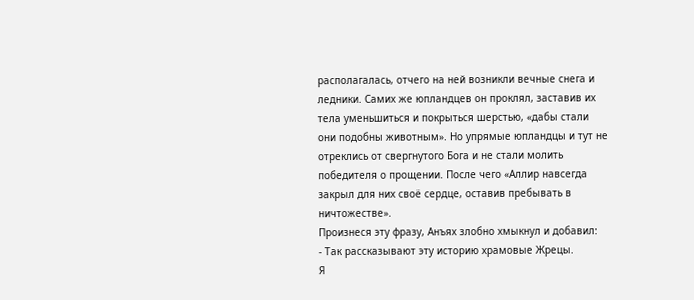располагалась, отчего на ней возникли вечные снега и ледники. Самих же юпландцев он проклял, заставив их тела уменьшиться и покрыться шерстью, «дабы стали они подобны животным». Но упрямые юпландцы и тут не отреклись от свергнутого Бога и не стали молить победителя о прощении. После чего «Аллир навсегда закрыл для них своё сердце, оставив пребывать в ничтожестве».
Произнеся эту фразу, Анъях злобно хмыкнул и добавил:
- Так рассказывают эту историю храмовые Жрецы.
Я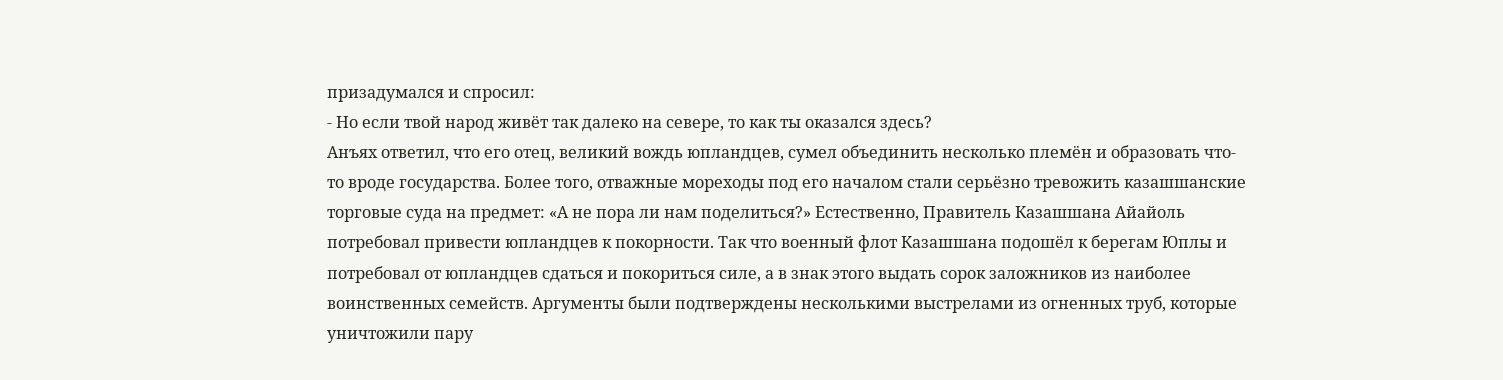призадумался и спросил:
- Но если твой народ живёт так далеко на севере, то как ты оказался здесь?
Анъях ответил, что его отец, великий вождь юпландцев, сумел объединить несколько племён и образовать что-то вроде государства. Более того, отважные мореходы под его началом стали серьёзно тревожить казашшанские торговые суда на предмет: «А не пора ли нам поделиться?» Естественно, Правитель Казашшана Айайоль потребовал привести юпландцев к покорности. Так что военный флот Казашшана подошёл к берегам Юплы и потребовал от юпландцев сдаться и покориться силе, а в знак этого выдать сорок заложников из наиболее воинственных семейств. Аргументы были подтверждены несколькими выстрелами из огненных труб, которые уничтожили пару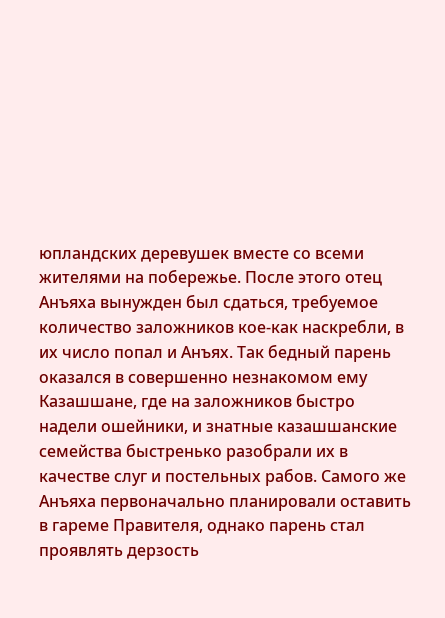юпландских деревушек вместе со всеми жителями на побережье. После этого отец Анъяха вынужден был сдаться, требуемое количество заложников кое-как наскребли, в их число попал и Анъях. Так бедный парень оказался в совершенно незнакомом ему Казашшане, где на заложников быстро надели ошейники, и знатные казашшанские семейства быстренько разобрали их в качестве слуг и постельных рабов. Самого же Анъяха первоначально планировали оставить в гареме Правителя, однако парень стал проявлять дерзость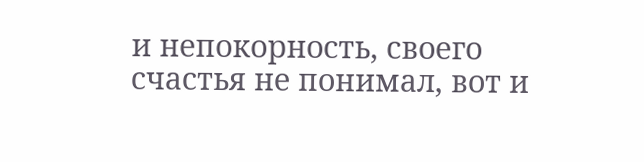и непокорность, своего счастья не понимал, вот и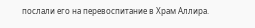послали его на перевоспитание в Храм Аллира.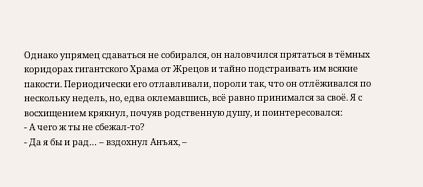Однако упрямец сдаваться не собирался, он наловчился прятаться в тёмных коридорах гигантского Храма от Жрецов и тайно подстраивать им всякие пакости. Периодически его отлавливали, пороли так, что он отлёживался по нескольку недель, но, едва оклемавшись, всё равно принимался за своё. Я с восхищением крякнул, почуяв родственную душу, и поинтересовался:
- А чего ж ты не сбежал-то?
- Да я бы и рад… – вздохнул Анъях, –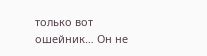только вот ошейник… Он не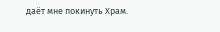даёт мне покинуть Храм.